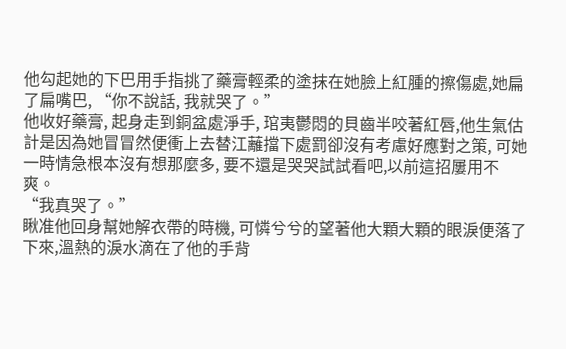他勾起她的下巴用手指挑了藥膏輕柔的塗抹在她臉上紅腫的擦傷處,她扁了扁嘴巴, “你不說話, 我就哭了。”
他收好藥膏, 起身走到銅盆處淨手, 琯夷鬱悶的貝齒半咬著紅唇,他生氣估計是因為她冒冒然便衝上去替江蘺擋下處罰卻沒有考慮好應對之策, 可她一時情急根本沒有想那麼多, 要不還是哭哭試試看吧,以前這招屢用不爽。
“我真哭了。”
瞅准他回身幫她解衣帶的時機, 可憐兮兮的望著他大顆大顆的眼淚便落了下來,溫熱的淚水滴在了他的手背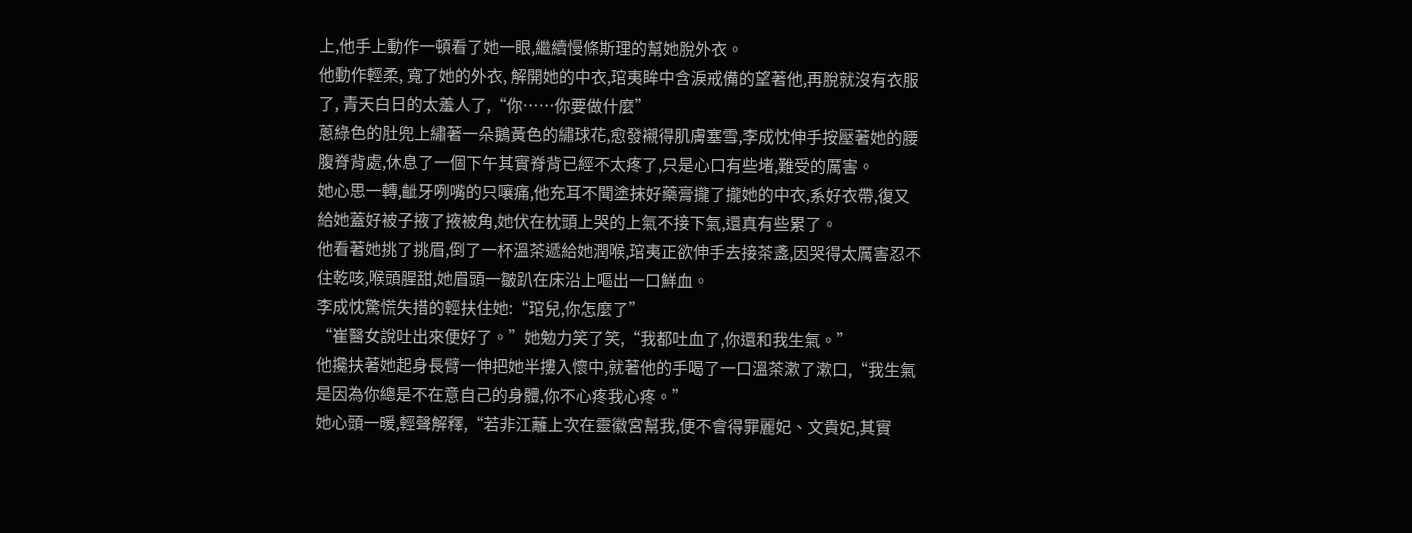上,他手上動作一頓看了她一眼,繼續慢條斯理的幫她脫外衣。
他動作輕柔, 寬了她的外衣, 解開她的中衣,琯夷眸中含淚戒備的望著他,再脫就沒有衣服了, 青天白日的太羞人了,“你……你要做什麼”
蔥綠色的肚兜上繡著一朵鵝黃色的繡球花,愈發襯得肌膚塞雪,李成忱伸手按壓著她的腰腹脊背處,休息了一個下午其實脊背已經不太疼了,只是心口有些堵,難受的厲害。
她心思一轉,齜牙咧嘴的只嚷痛,他充耳不聞塗抹好藥膏攏了攏她的中衣,系好衣帶,復又給她蓋好被子掖了掖被角,她伏在枕頭上哭的上氣不接下氣,還真有些累了。
他看著她挑了挑眉,倒了一杯溫茶遞給她潤喉,琯夷正欲伸手去接茶盞,因哭得太厲害忍不住乾咳,喉頭腥甜,她眉頭一皺趴在床沿上嘔出一口鮮血。
李成忱驚慌失措的輕扶住她:“琯兒,你怎麼了”
“崔醫女說吐出來便好了。”她勉力笑了笑,“我都吐血了,你還和我生氣。”
他攙扶著她起身長臂一伸把她半摟入懷中,就著他的手喝了一口溫茶漱了漱口,“我生氣是因為你總是不在意自己的身體,你不心疼我心疼。”
她心頭一暖,輕聲解釋,“若非江蘺上次在靈徽宮幫我,便不會得罪麗妃、文貴妃,其實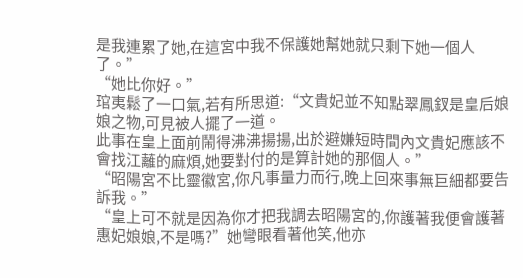是我連累了她,在這宮中我不保護她幫她就只剩下她一個人了。”
“她比你好。”
琯夷鬆了一口氣,若有所思道:“文貴妃並不知點翠鳳釵是皇后娘娘之物,可見被人擺了一道。
此事在皇上面前鬧得沸沸揚揚,出於避嫌短時間內文貴妃應該不會找江蘺的麻煩,她要對付的是算計她的那個人。”
“昭陽宮不比靈徽宮,你凡事量力而行,晚上回來事無巨細都要告訴我。”
“皇上可不就是因為你才把我調去昭陽宮的,你護著我便會護著惠妃娘娘,不是嗎?”她彎眼看著他笑,他亦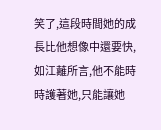笑了,這段時間她的成長比他想像中還要快,如江蘺所言,他不能時時護著她,只能讓她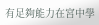有足夠能力在宮中學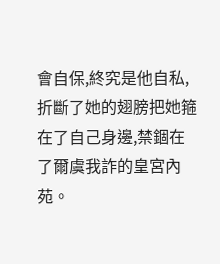會自保,終究是他自私,折斷了她的翅膀把她箍在了自己身邊,禁錮在了爾虞我詐的皇宮內苑。